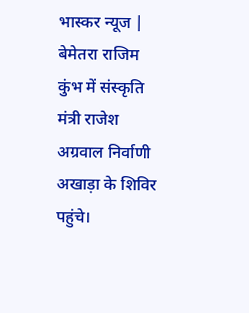भास्कर न्यूज | बेमेतरा राजिम कुंभ में संस्कृति मंत्री राजेश अग्रवाल निर्वाणी अखाड़ा के शिविर पहुंचे।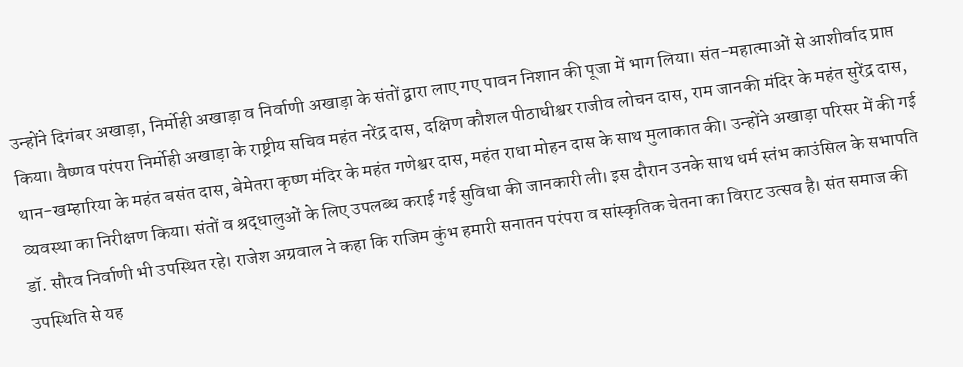उन्होंने दिगंबर अखाड़ा, निर्मोही अखाड़ा व निर्वाणी अखाड़ा के संतों द्वारा लाए गए पावन निशान की पूजा में भाग लिया। संत-महात्माओं से आशीर्वाद प्राप्त किया। वैष्णव परंपरा निर्मोही अखाड़ा के राष्ट्रीय सचिव महंत नरेंद्र दास, दक्षिण कौशल पीठाधीश्वर राजीव लोचन दास, राम जानकी मंदिर के महंत सुरेंद्र दास, थान-खम्हारिया के महंत बसंत दास, बेमेतरा कृष्ण मंदिर के महंत गणेश्वर दास, महंत राधा मोहन दास के साथ मुलाकात की। उन्होंने अखाड़ा परिसर में की गई व्यवस्था का निरीक्षण किया। संतों व श्रद्धालुओं के लिए उपलब्ध कराई गई सुविधा की जानकारी ली। इस दौरान उनके साथ धर्म स्तंभ काउंसिल के सभापति डॉ. सौरव निर्वाणी भी उपस्थित रहे। राजेश अग्रवाल ने कहा कि राजिम कुंभ हमारी सनातन परंपरा व सांस्कृतिक चेतना का विराट उत्सव है। संत समाज की उपस्थिति से यह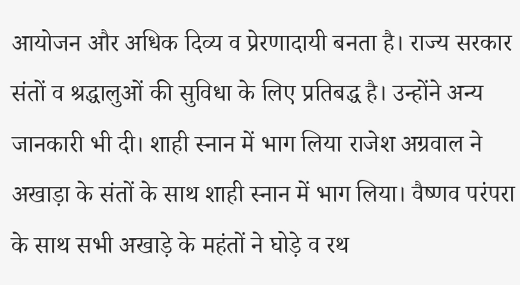आयोजन और अधिक दिव्य व प्रेरणादायी बनता है। राज्य सरकार संतों व श्रद्धालुओं की सुविधा के लिए प्रतिबद्ध है। उन्होंने अन्य जानकारी भी दी। शाही स्नान में भाग लिया राजेश अग्रवाल ने अखाड़ा के संतों के साथ शाही स्नान में भाग लिया। वैष्णव परंपरा के साथ सभी अखाड़े के महंतों ने घोड़े व रथ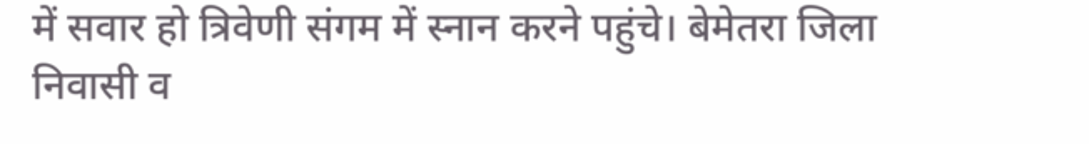में सवार हो त्रिवेणी संगम में स्नान करने पहुंचे। बेमेतरा जिला निवासी व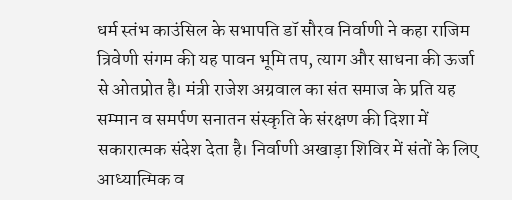धर्म स्तंभ काउंसिल के सभापति डॉ सौरव निर्वाणी ने कहा राजिम त्रिवेणी संगम की यह पावन भूमि तप, त्याग और साधना की ऊर्जा से ओतप्रोत है। मंत्री राजेश अग्रवाल का संत समाज के प्रति यह सम्मान व समर्पण सनातन संस्कृति के संरक्षण की दिशा में सकारात्मक संदेश देता है। निर्वाणी अखाड़ा शिविर में संतों के लिए आध्यात्मिक व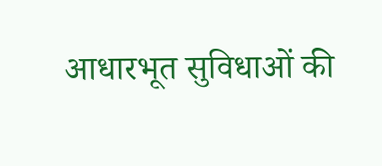आधारभूत सुविधाओं की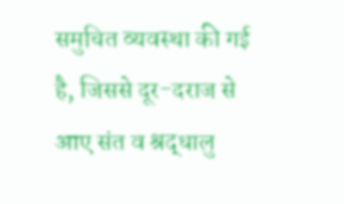समुचित व्यवस्था की गई है, जिससे दूर-दराज से आए संत व श्रद्धालु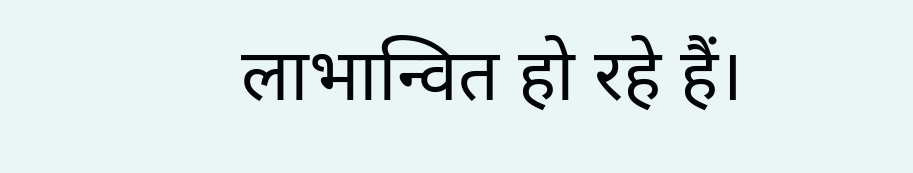लाभान्वित हो रहे हैं।